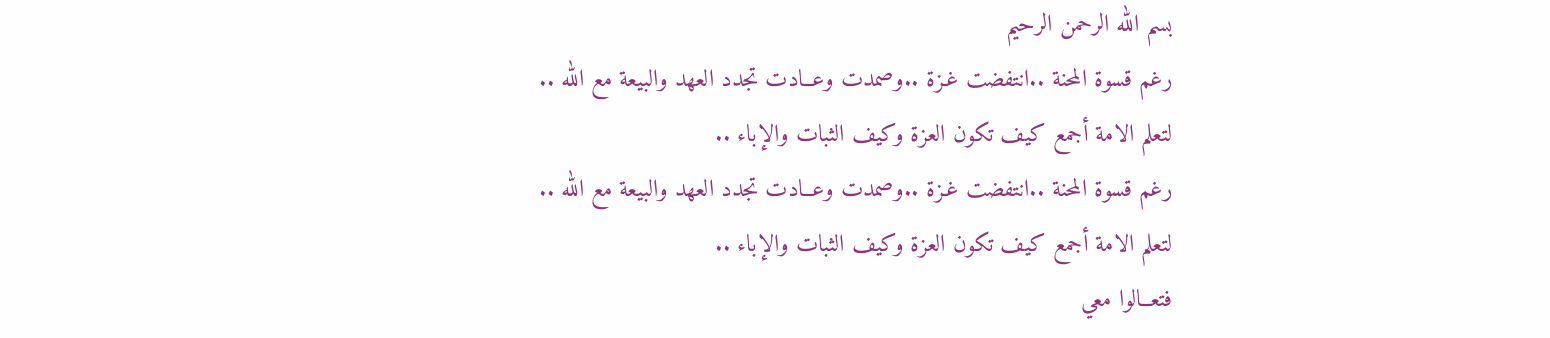بسم الله الرحمن الرحيم
رغم قسوة المحنة ..انتفضت غـزة ..وصمدت وعــادت تجدد العهد والبيعة مع الله ..
لتعلم الامة أجمع كيف تكون العزة وكيف الثبات والإباء ..
رغم قسوة المحنة ..انتفضت غـزة ..وصمدت وعــادت تجدد العهد والبيعة مع الله ..
لتعلم الامة أجمع كيف تكون العزة وكيف الثبات والإباء ..
فتعــالوا معي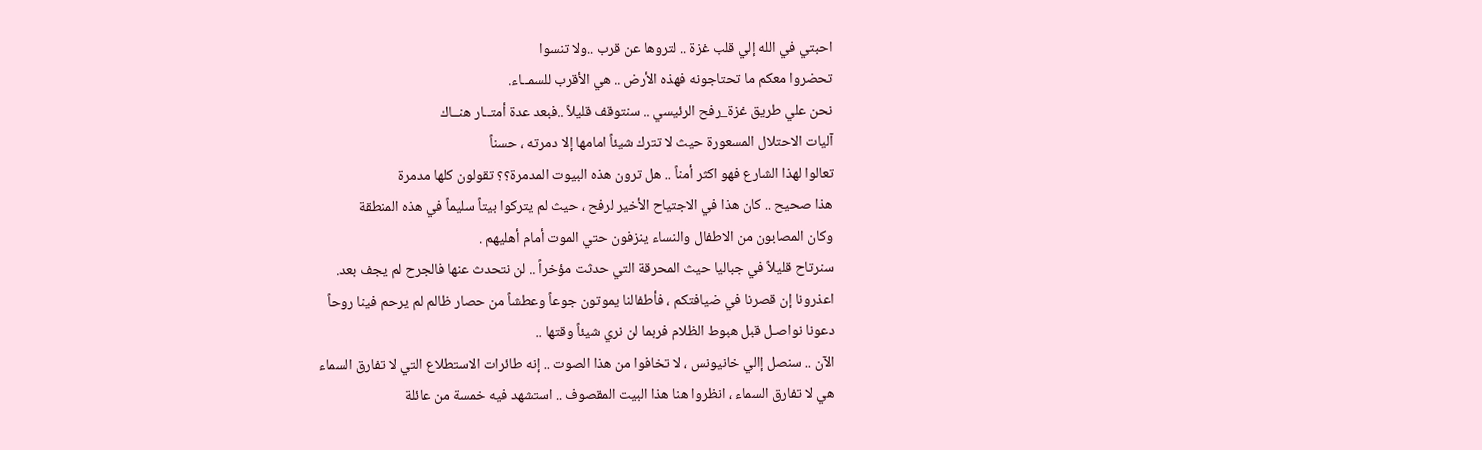احبتي في الله إلي قلب غزة .. لتروها عن قرب ..ولا تنسوا
تحضروا معكم ما تحتاجونه فهذه الأرض .. هي الأقرب للسمــاء.
نحن علي طريق غزة_رفح الرئيسي .. سنتوقف قليلاً ..فبعد عدة أمتــار هنــاك
آليات الاحتلال المسعورة حيث لا تترك شيئاً امامها إلا دمرته ، حسناً
تعالوا لهذا الشارع فهو اكثر أمناً .. هل ترون هذه البيوت المدمرة؟؟ تقولون كلها مدمرة
هذا صحيح .. كان هذا في الاجتياح الأخير لرفح ، حيث لم يتركوا بيتاً سليماً في هذه المنطقة
وكان المصابون من الاطفال والنساء ينزفون حتي الموت أمام أهليهم .
سنرتاح قليلاً في جباليا حيث المحرقة التي حدثت مؤخراً .. لن نتحدث عنها فالجرح لم يجف بعد.
اعذرونا إن قصرنا في ضيافتكم ، فأطفالنا يموتون جوعاً وعطشاً من حصار ظالم لم يرحم فينا روحاً
دعونا نواصـل قبل هبوط الظلام فربما لن نري شيئاً وقتها ..
الآن .. سنصل إالي خانيونس ، لا تخافوا من هذا الصوت .. إنه طائرات الاستطلاع التي لا تفارق السماء
هي لا تفارق السماء ، انظروا هنا هذا البيت المقصوف .. استشهد فيه خمسة من عائلة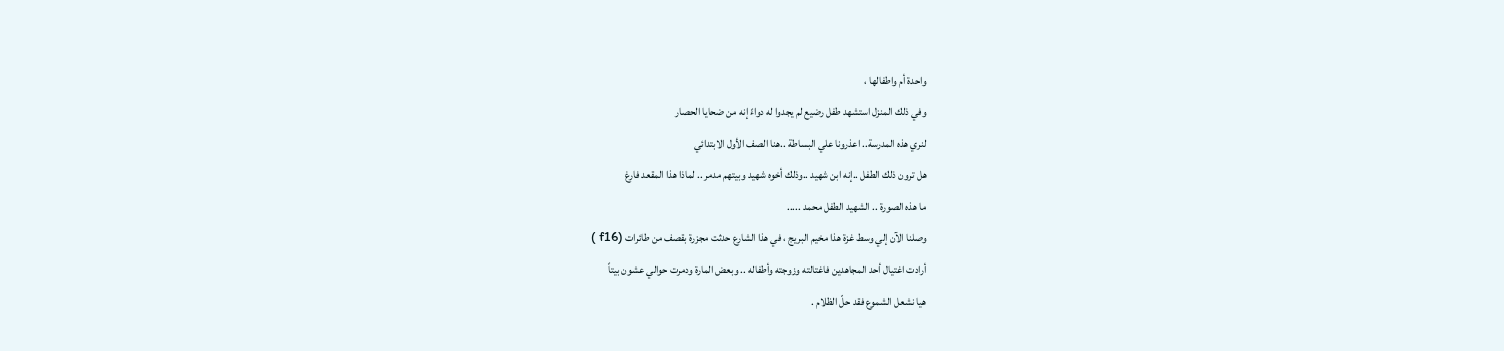واحدة أم واطفالها ،
وفي ذلك المنزل استشهد طفل رضيع لم يجدوا له دواءً إنه من ضحايا الحصار
لنري هذه المدرسة.. اعذرونا علي البساطة ..هنا الصف الأول الابتدائي
هل ترون ذلك الطفل ..إنه ابن شهيد ..وذلك أخوه شهيد وبيتهم مدمر .. لماذا هذا المقعد فارغ
ما هذه الصورة .. الشهيد الطفل محمد .....
وصلنا الآن إلي وسط غزة هذا مخيم البريج ، في هذا الشارع حدثت مجزرة بقصف من طائرات (f16 )
أرادت اغتيال أحد المجاهدين فاغتالته وزوجته وأطفاله .. وبعض المارة ودمرت حوالي عشون بيتاً
هيا نشعل الشموع فقد حلّ الظلام .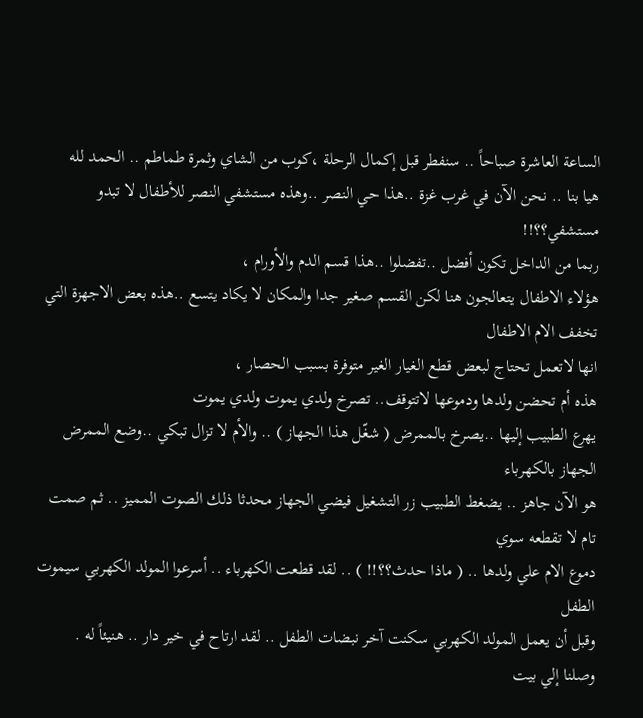الساعة العاشرة صباحاً .. سنفطر قبل إكمال الرحلة ،كوب من الشاي وثمرة طماطم .. الحمد لله
هيا بنا .. نحن الآن في غرب غزة ..هذا حي النصر ..وهذه مستشفي النصر للأطفال لا تبدو مستشفي؟؟!!
ربما من الداخل تكون أفضل ..تفضلوا ..هذا قسم الدم والأورام ،
هؤلاء الاطفال يتعالجون هنا لكن القسم صغير جدا والمكان لا يكاد يتسع ..هذه بعض الاجهزة التي تخفف الام الاطفال
انها لاتعمل تحتاج لبعض قطع الغيار الغير متوفرة بسبب الحصار ،
هذه أم تحضن ولدها ودموعها لاتتوقف.. تصرخ ولدي يموت ولدي يموت
يهرع الطبيب إليها ..يصرخ بالممرض ( شغّل هذا الجهاز ) .. والأم لا تزال تبكي ..وضع الممرض الجهاز بالكهرباء
هو الآن جاهز .. يضغط الطبيب زر التشغيل فيضي الجهاز محدثا ذلك الصوت المميز .. ثم صمت تام لا تقطعه سوي
دموع الام علي ولدها .. ( ماذا حدث؟؟!! ) .. لقد قطعت الكهرباء .. أسرعوا المولد الكهربي سيموت الطفل
وقبل أن يعمل المولد الكهربي سكنت آخر نبضات الطفل .. لقد ارتاح في خير دار .. هنيئاً له .
وصلنا إلي بيت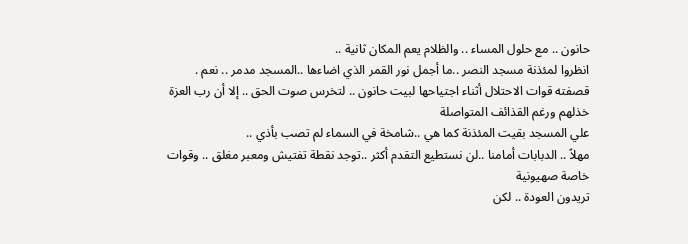حانون .. مع حلول المساء .. والظلام يعم المكان ثانية ..
انظروا لمئذنة مسجد النصر ..ما أجمل نور القمر الذي اضاءها ..المسجد مدمر .. نعم .
قصفته قوات الاحتلال أثناء اجتياحها لبيت حانون .. لتخرس صوت الحق .. إلا أن رب العزة خذلهم ورغم القذائف المتواصلة
علي المسجد بقيت المئذنة كما هي ..شامخة في السماء لم تصب بأذي ..
مهلاً .. الدبابات أمامنا ..لن نستطيع التقدم أكثر ..توجد نقطة تفتيش ومعبر مغلق .. وقوات خاصة صهيونية
تريدون العودة .. لكن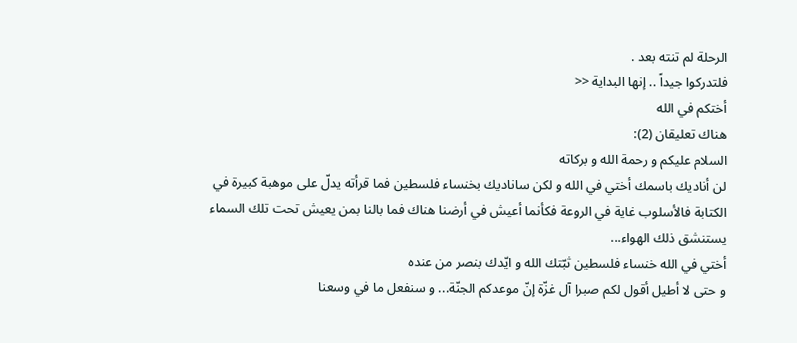الرحلة لم تنته بعد .
فلتدركوا جيداً .. إنها البداية <<
أختكم في الله
هناك تعليقان (2):
السلام عليكم و رحمة الله و بركاته
لن أناديك باسمك أختي في الله و لكن ساناديك بخنساء فلسطين فما قرأته يدلّ على موهبة كبيرة في الكتابة فالأسلوب غاية في الروعة فكأنما أعيش في أرضنا هناك فما بالنا بمن يعيش تحت تلك السماء يستنشق ذلك الهواء...
أختي في الله خنساء فلسطين ثبّتك الله و ايّدك بنصر من عنده
و حتى لا أطيل أقول لكم صبرا آل غزّة إنّ موعدكم الجنّة... و سنفعل ما في وسعنا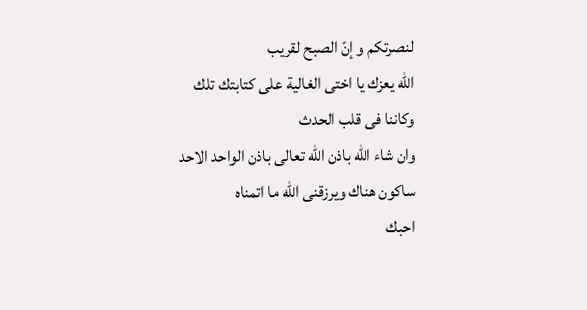لنصرتكم و إنّ الصبح لقريب
الله يعزك يا اختى الغالية على كتابتك تلك
وكاننا فى قلب الحدث
وان شاء الله باذن الله تعالى باذن الواحد الاحد
ساكون هناك ويرزقنى الله ما اتمناه
احبك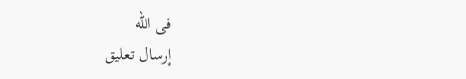فى الله
إرسال تعليق